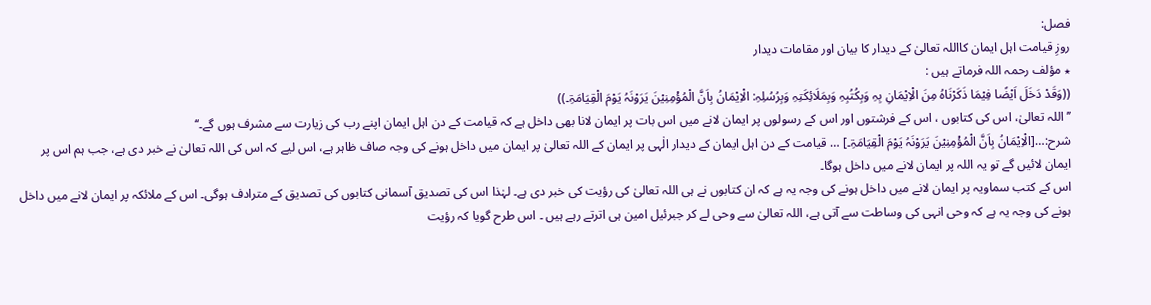فصل:
روزِ قیامت اہل ایمان کااللہ تعالیٰ کے دیدار کا بیان اور مقامات دیدار
٭ مؤلف رحمہ اللہ فرماتے ہیں :
((وَقَدْ دَخَلَ اَیْضًا فِیْمَا ذَکَرْنَاہُ مِنَ الْاِیْمَانِ بِہِ وَبِکُتُبِہِ وَبِمَلَائِکَتِہِ وَبِرُسُلِہِ: الْاِیْمَانُ بِاَنَّ الْمُؤْمِنِیْنَ یَرَوْنَہُ یَوْمَ الْقِیَامَۃِ۔))
’’اللہ تعالیٰ، اس کی کتابوں ، اس کے فرشتوں اور اس کے رسولوں پر ایمان لانے میں اس بات پر ایمان لانا بھی داخل ہے کہ قیامت کے دن اہل ایمان اپنے رب کی زیارت سے مشرف ہوں گے۔‘‘
شرح:…[الْاِیْمَانُ بِاَنَّ الْمُؤْمِنِیْنَ یَرَوْنَہُ یَوْمَ الْقِیَامَۃِ۔] … قیامت کے دن اہل ایمان کے دیدار الٰہی پر ایمان کے اللہ تعالیٰ پر ایمان میں داخل ہونے کی وجہ صاف ظاہر ہے، اس لیے کہ اس کی اللہ تعالیٰ نے خبر دی ہے، جب ہم اس پر ایمان لائیں گے تو یہ اللہ پر ایمان لانے میں داخل ہوگا۔
اس کے کتب سماویہ پر ایمان لانے میں داخل ہونے کی وجہ یہ ہے کہ ان کتابوں نے ہی اللہ تعالیٰ کی رؤیت کی خبر دی ہے۔ لہٰذا اس کی تصدیق آسمانی کتابوں کی تصدیق کے مترادف ہوگی۔ اس کے ملائکہ پر ایمان لانے میں داخل ہونے کی وجہ یہ ہے کہ وحی انہی کی وساطت سے آتی ہے، اللہ تعالیٰ سے وحی لے کر جبرئیل امین ہی اترتے رہے ہیں ۔ اس طرح گویا کہ رؤیت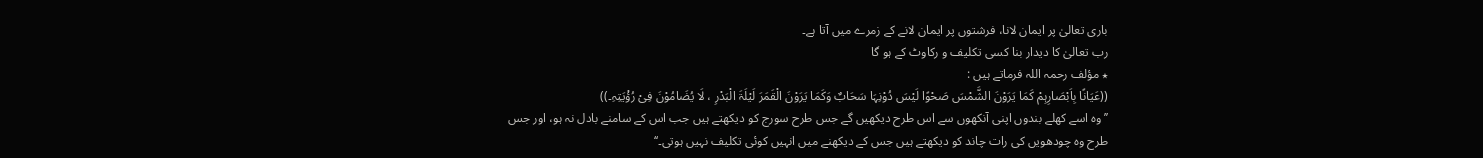باری تعالیٰ پر ایمان لانا، فرشتوں پر ایمان لانے کے زمرے میں آتا ہے۔
رب تعالیٰ کا دیدار بنا کسی تکلیف و رکاوٹ کے ہو گا
٭ مؤلف رحمہ اللہ فرماتے ہیں :
((عَیَانًا بِاَبْصَارِہِمْ کَمَا یَرَوْنَ الشَّمْسَ صَحْوًا لَیْسَ دُوْنِہَا سَحَابٌ وَکَمَا یَرَوْنَ الْقَمَرَ لَیْلَۃَ الْبَدْرِ ، لَا یُضَامُوْنَ فِیْ رُؤْیَتِہِ۔))
’’وہ اسے کھلے بندوں اپنی آنکھوں سے اس طرح دیکھیں گے جس طرح سورج کو دیکھتے ہیں جب اس کے سامنے بادل نہ ہو، اور جس طرح وہ چودھویں کی رات چاند کو دیکھتے ہیں جس کے دیکھنے میں انہیں کوئی تکلیف نہیں ہوتی۔‘‘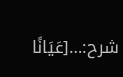شرح:…[عَیَانًا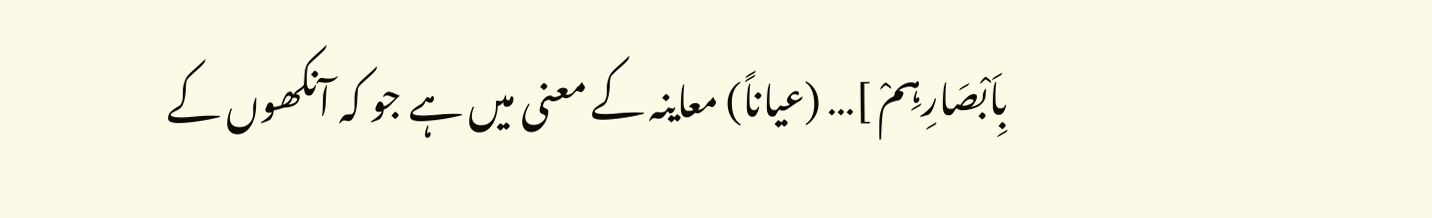بِاَبْصَارِہِمْ ]… (عیاناً) معاینہ کے معنی میں ہے جو کہ آنکھوں کے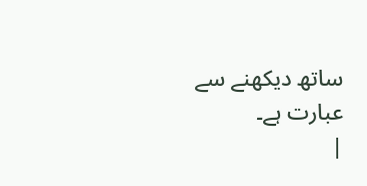ساتھ دیکھنے سے عبارت ہے۔
|